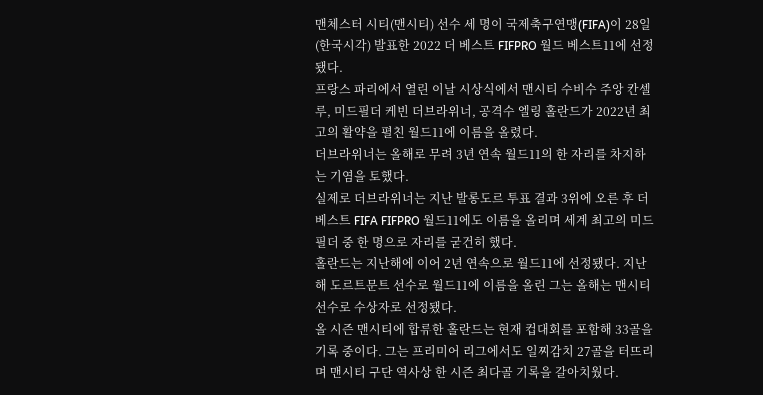맨체스터 시티(맨시티) 선수 세 명이 국제축구연맹(FIFA)이 28일(한국시각) 발표한 2022 더 베스트 FIFPRO 월드 베스트11에 선정됐다.
프랑스 파리에서 열린 이날 시상식에서 맨시티 수비수 주앙 칸셀루, 미드필더 케빈 더브라위너, 공격수 엘링 홀란드가 2022년 최고의 활약을 펼친 월드11에 이름을 올렸다.
더브라위너는 올해로 무려 3년 연속 월드11의 한 자리를 차지하는 기염을 토했다.
실제로 더브라위너는 지난 발롱도르 투표 결과 3위에 오른 후 더 베스트 FIFA FIFPRO 월드11에도 이름을 올리며 세계 최고의 미드필더 중 한 명으로 자리를 굳건히 했다.
홀란드는 지난해에 이어 2년 연속으로 월드11에 선정됐다. 지난해 도르트문트 선수로 월드11에 이름을 올린 그는 올해는 맨시티 선수로 수상자로 선정됐다.
올 시즌 맨시티에 합류한 홀란드는 현재 컵대회를 포함해 33골을 기록 중이다. 그는 프리미어 리그에서도 일찌감치 27골을 터뜨리며 맨시티 구단 역사상 한 시즌 최다골 기록을 갈아치웠다.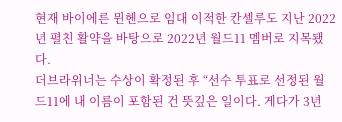현재 바이에른 뮌헨으로 임대 이적한 칸셀루도 지난 2022년 펼친 활약을 바탕으로 2022년 월드11 멤버로 지목됐다.
더브라위너는 수상이 확정된 후 “선수 투표로 선정된 월드11에 내 이름이 포함된 건 뜻깊은 일이다. 게다가 3년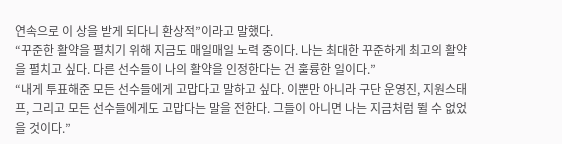연속으로 이 상을 받게 되다니 환상적”이라고 말했다.
“꾸준한 활약을 펼치기 위해 지금도 매일매일 노력 중이다. 나는 최대한 꾸준하게 최고의 활약을 펼치고 싶다. 다른 선수들이 나의 활약을 인정한다는 건 훌륭한 일이다.”
“내게 투표해준 모든 선수들에게 고맙다고 말하고 싶다. 이뿐만 아니라 구단 운영진, 지원스태프, 그리고 모든 선수들에게도 고맙다는 말을 전한다. 그들이 아니면 나는 지금처럼 뛸 수 없었을 것이다.”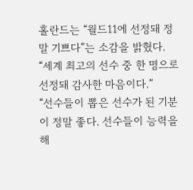홀란드는 “월드11에 선정돼 정말 기쁘다”는 소감을 밝혔다.
“세계 최고의 선수 중 한 명으로 선정돼 감사한 마음이다.”
“선수들이 뽑은 선수가 된 기분이 정말 좋다. 선수들이 능력을 해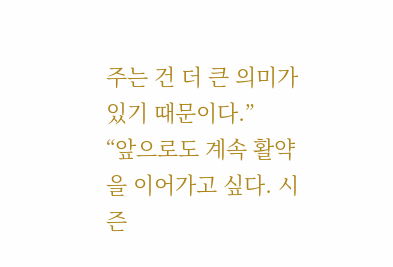주는 건 더 큰 의미가 있기 때문이다.”
“앞으로도 계속 활약을 이어가고 싶다. 시즌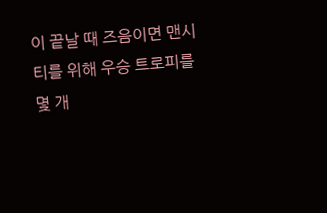이 끝날 때 즈음이면 맨시티를 위해 우승 트로피를 몇 개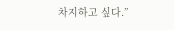차지하고 싶다.”